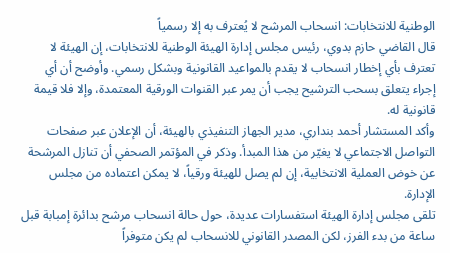الوطنية للانتخابات: انسحاب المرشح لا يُعترف به إلا رسمياً
قال القاضي حازم بدوي، رئيس مجلس إدارة الهيئة الوطنية للانتخابات، إن الهيئة لا تعترف بأي إخطار انسحاب لا يقدم بالمواعيد القانونية وبشكل رسمي. وأوضح أن أي إجراء يتعلق بسحب الترشيح يجب أن يمر عبر القنوات الورقية المعتمدة، وإلا فلا قيمة قانونية له.
وأكد المستشار أحمد بنداري، مدير الجهاز التنفيذي بالهيئة، أن الإعلان عبر صفحات التواصل الاجتماعي لا يغيّر من هذا المبدأ. وذكر في المؤتمر الصحفي أن تنازل المرشحة عن خوض العملية الانتخابية، إن لم يصل للهيئة ورقياً، لا يمكن اعتماده من مجلس الإدارة.
تلقى مجلس إدارة الهيئة استفسارات عديدة، حول حالة انسحاب مرشح بدائرة إمبابة قبل ساعة من بدء الفرز، لكن المصدر القانوني للانسحاب لم يكن متوفراً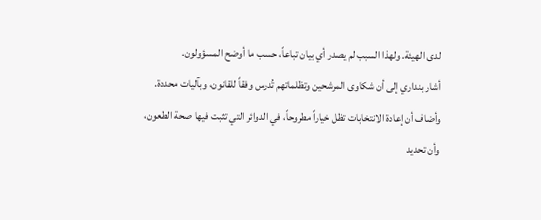لدى الهيئة. ولهذا السبب لم يصدر أي بيان تباعاً، حسب ما أوضح المسؤولون.
أشار بنداري إلى أن شكاوى المرشحين وتظلماتهم تُدرس وفقاً للقانون، وبآليات محددة. وأضاف أن إعادة الانتخابات تظل خياراً مطروحاً، في الدوائر التي تثبت فيها صحة الطعون، وأن تحديد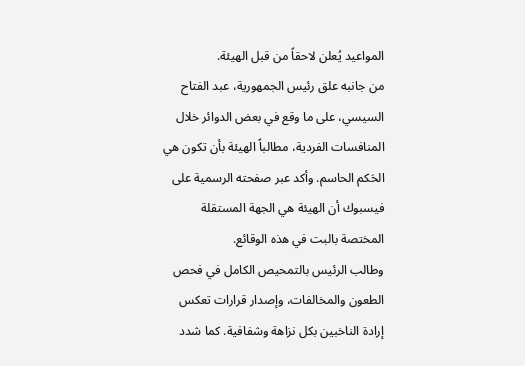المواعيد يُعلن لاحقاً من قبل الهيئة.
من جانبه علق رئيس الجمهورية، عبد الفتاح السيسي، على ما وقع في بعض الدوائر خلال المنافسات الفردية، مطالباً الهيئة بأن تكون هي الحَكم الحاسم. وأكد عبر صفحته الرسمية على فيسبوك أن الهيئة هي الجهة المستقلة المختصة بالبت في هذه الوقائع.
وطالب الرئيس بالتمحيص الكامل في فحص الطعون والمخالفات، وإصدار قرارات تعكس إرادة الناخبين بكل نزاهة وشفافية. كما شدد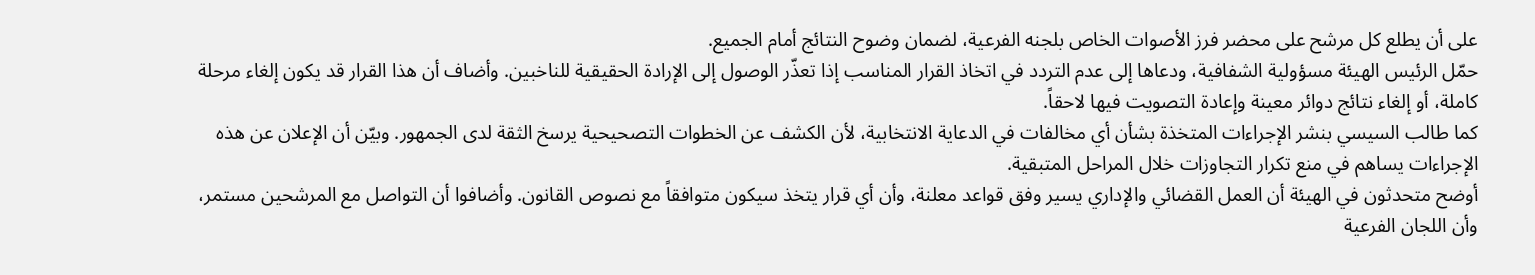على أن يطلع كل مرشح على محضر فرز الأصوات الخاص بلجنه الفرعية، لضمان وضوح النتائج أمام الجميع.
حمّل الرئيس الهيئة مسؤولية الشفافية، ودعاها إلى عدم التردد في اتخاذ القرار المناسب إذا تعذّر الوصول إلى الإرادة الحقيقية للناخبين. وأضاف أن هذا القرار قد يكون إلغاء مرحلة كاملة، أو إلغاء نتائج دوائر معينة وإعادة التصويت فيها لاحقاً.
كما طالب السيسي بنشر الإجراءات المتخذة بشأن أي مخالفات في الدعاية الانتخابية، لأن الكشف عن الخطوات التصحيحية يرسخ الثقة لدى الجمهور. وبيّن أن الإعلان عن هذه الإجراءات يساهم في منع تكرار التجاوزات خلال المراحل المتبقية.
أوضح متحدثون في الهيئة أن العمل القضائي والإداري يسير وفق قواعد معلنة، وأن أي قرار يتخذ سيكون متوافقاً مع نصوص القانون. وأضافوا أن التواصل مع المرشحين مستمر، وأن اللجان الفرعية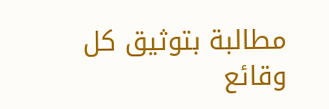مطالبة بتوثيق كل وقائع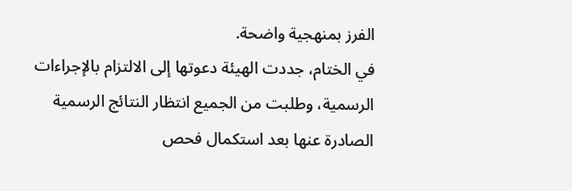الفرز بمنهجية واضحة.
في الختام، جددت الهيئة دعوتها إلى الالتزام بالإجراءات الرسمية، وطلبت من الجميع انتظار النتائج الرسمية الصادرة عنها بعد استكمال فحص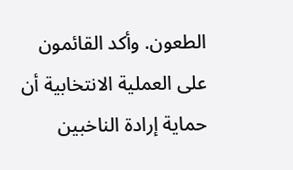الطعون. وأكد القائمون على العملية الانتخابية أن حماية إرادة الناخبين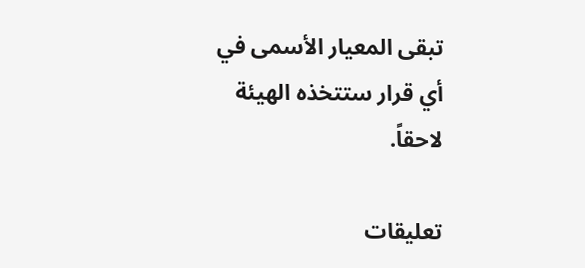تبقى المعيار الأسمى في أي قرار ستتخذه الهيئة لاحقاً.

تعليقات